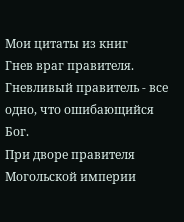Мои цитаты из книг
Гнев враг правителя. Гневливый правитель - все одно, что ошибающийся Бог.
При дворе правителя Могольской империи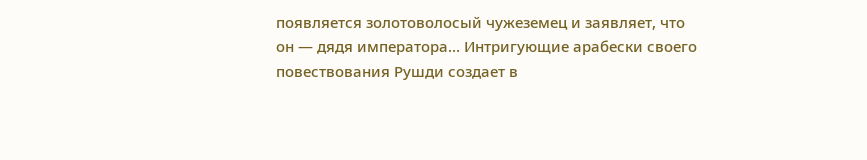появляется золотоволосый чужеземец и заявляет, что он — дядя императора… Интригующие арабески своего повествования Рушди создает в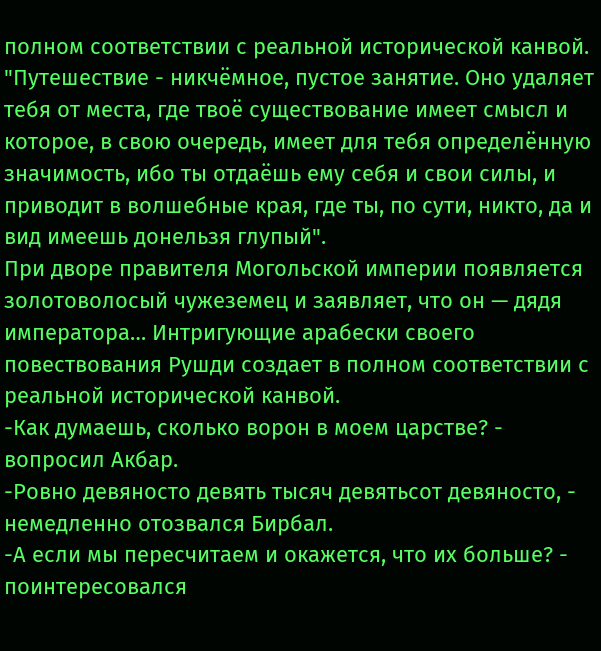полном соответствии с реальной исторической канвой.
"Путешествие - никчёмное, пустое занятие. Оно удаляет тебя от места, где твоё существование имеет смысл и которое, в свою очередь, имеет для тебя определённую значимость, ибо ты отдаёшь ему себя и свои силы, и приводит в волшебные края, где ты, по сути, никто, да и вид имеешь донельзя глупый".
При дворе правителя Могольской империи появляется золотоволосый чужеземец и заявляет, что он — дядя императора… Интригующие арабески своего повествования Рушди создает в полном соответствии с реальной исторической канвой.
-Как думаешь, сколько ворон в моем царстве? - вопросил Акбар.
-Ровно девяносто девять тысяч девятьсот девяносто, - немедленно отозвался Бирбал.
-А если мы пересчитаем и окажется, что их больше? - поинтересовался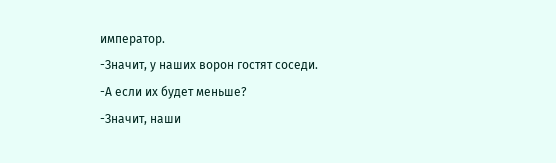император.
-Значит, у наших ворон гостят соседи.
-А если их будет меньше?
-Значит, наши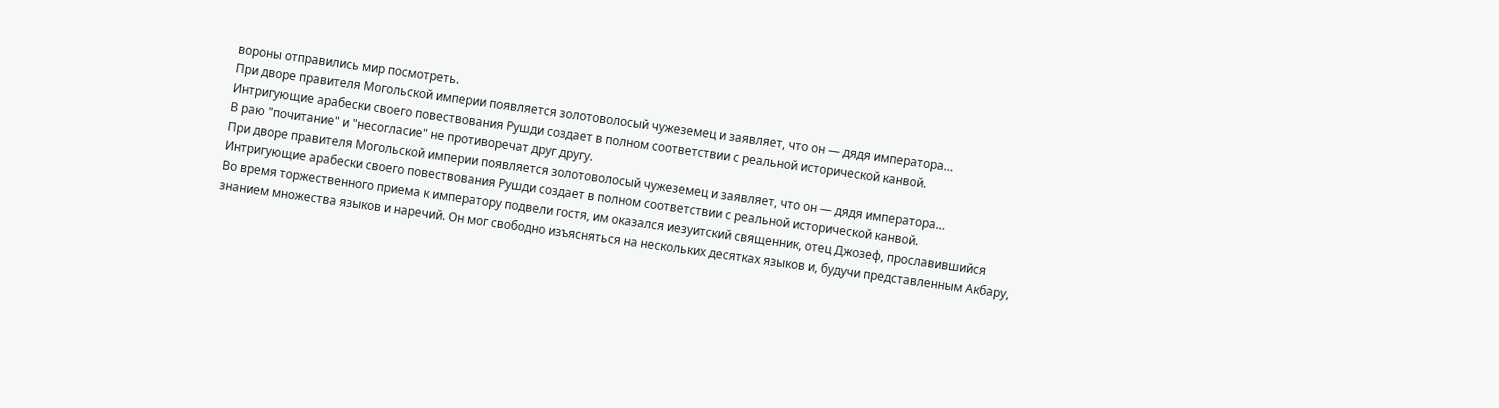вороны отправились мир посмотреть.
При дворе правителя Могольской империи появляется золотоволосый чужеземец и заявляет, что он — дядя императора… Интригующие арабески своего повествования Рушди создает в полном соответствии с реальной исторической канвой.
В раю "почитание" и "несогласие" не противоречат друг другу.
При дворе правителя Могольской империи появляется золотоволосый чужеземец и заявляет, что он — дядя императора… Интригующие арабески своего повествования Рушди создает в полном соответствии с реальной исторической канвой.
Во время торжественного приема к императору подвели гостя, им оказался иезуитский священник, отец Джозеф, прославившийся знанием множества языков и наречий. Он мог свободно изъясняться на нескольких десятках языков и, будучи представленным Акбару,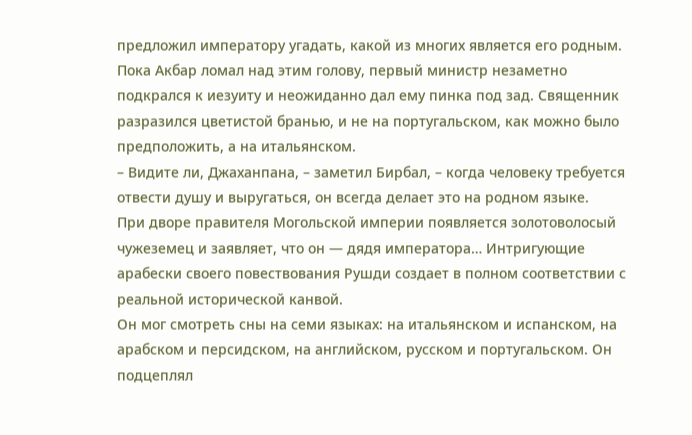предложил императору угадать, какой из многих является его родным. Пока Акбар ломал над этим голову, первый министр незаметно подкрался к иезуиту и неожиданно дал ему пинка под зад. Священник разразился цветистой бранью, и не на португальском, как можно было предположить, а на итальянском.
– Видите ли, Джаханпана, – заметил Бирбал, – когда человеку требуется отвести душу и выругаться, он всегда делает это на родном языке.
При дворе правителя Могольской империи появляется золотоволосый чужеземец и заявляет, что он — дядя императора… Интригующие арабески своего повествования Рушди создает в полном соответствии с реальной исторической канвой.
Он мог смотреть сны на семи языках: на итальянском и испанском, на арабском и персидском, на английском, русском и португальском. Он подцеплял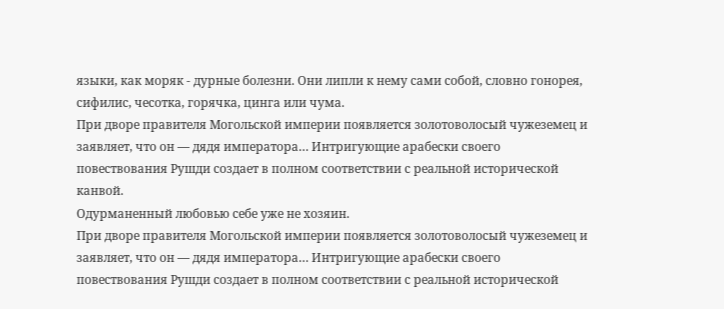языки, как моряк - дурные болезни. Они липли к нему сами собой, словно гонорея, сифилис, чесотка, горячка, цинга или чума.
При дворе правителя Могольской империи появляется золотоволосый чужеземец и заявляет, что он — дядя императора… Интригующие арабески своего повествования Рушди создает в полном соответствии с реальной исторической канвой.
Одурманенный любовью себе уже не хозяин.
При дворе правителя Могольской империи появляется золотоволосый чужеземец и заявляет, что он — дядя императора… Интригующие арабески своего повествования Рушди создает в полном соответствии с реальной исторической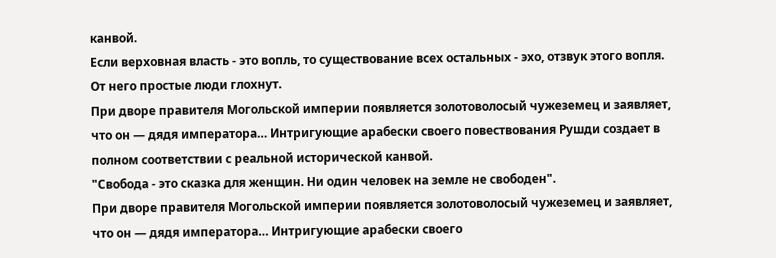канвой.
Если верховная власть - это вопль, то существование всех остальных - эхо, отзвук этого вопля. От него простые люди глохнут.
При дворе правителя Могольской империи появляется золотоволосый чужеземец и заявляет, что он — дядя императора… Интригующие арабески своего повествования Рушди создает в полном соответствии с реальной исторической канвой.
"Свобода - это сказка для женщин. Ни один человек на земле не свободен".
При дворе правителя Могольской империи появляется золотоволосый чужеземец и заявляет, что он — дядя императора… Интригующие арабески своего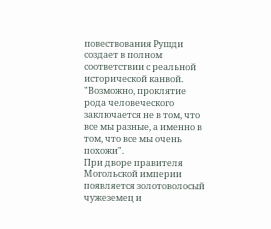повествования Рушди создает в полном соответствии с реальной исторической канвой.
"Возможно, проклятие рода человеческого заключается не в том, что все мы разные, а именно в том, что все мы очень похожи".
При дворе правителя Могольской империи появляется золотоволосый чужеземец и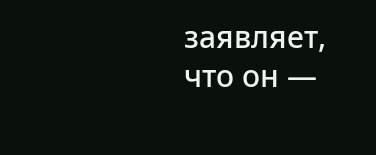заявляет, что он —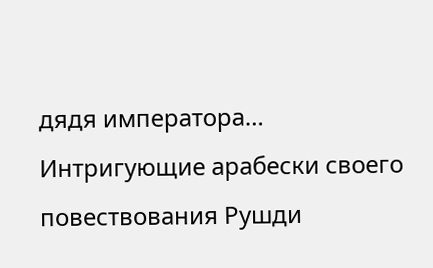дядя императора… Интригующие арабески своего повествования Рушди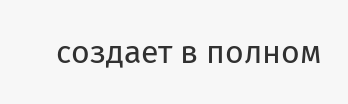создает в полном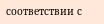соответствии с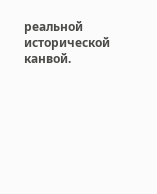реальной исторической канвой.